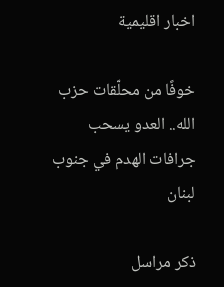اخبار اقليمية

خوفًا من محلّقات حزب الله.. العدو يسحب جرافات الهدم في جنوب لبنان

ذكر مراسل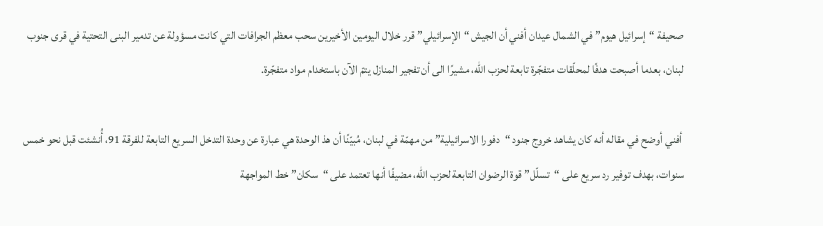صحيفة “إسرائيل هيوم” في الشمال عيدان أفني أن الجيش “الإسرائيلي” قرر خلال اليومين الأخيرين سحب معظم الجرافات التي كانت مسؤولة عن تدمير البنى التحتية في قرى جنوب لبنان، بعدما أصبحت هدفًا لمحلّقات متفجّرة تابعة لحزب الله، مشيرًا الى أن تفجير المنازل يتمّ الآن باستخدام مواد متفجّرة.

 أفني أوضح في مقاله أنه كان يشاهد خروج جنود “دفورا الاسرائيلية” من مهمّة في لبنان، مُبيّنًا أن هذ الوحدة هي عبارة عن وحدة التدخل السريع التابعة للفرقة 91، أُنشئت قبل نحو خمس سنوات، بهدف توفير رد سريع على “تسلّل” قوة الرضوان التابعة لحزب الله، مضيفًا أنها تعتمد على “سكان” خط المواجهة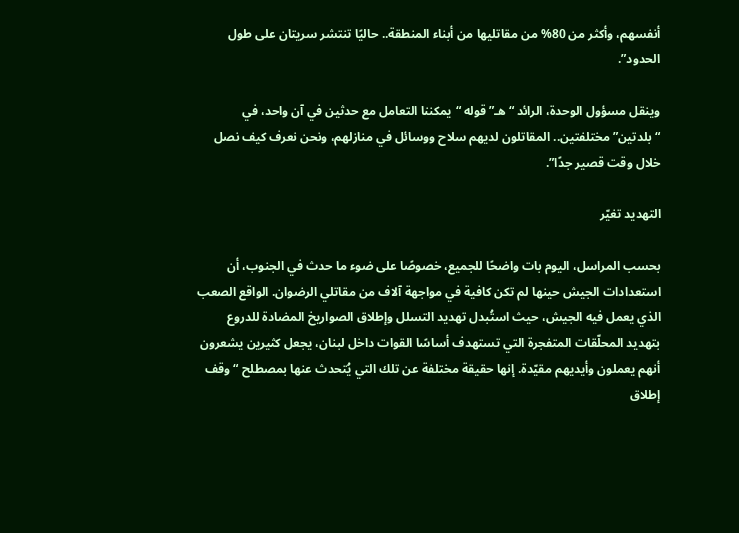أنفسهم، وأكثر من 80% من مقاتليها من أبناء المنطقة.. حاليًا تنتشر سريتان على طول الحدود”.

وينقل مسؤول الوحدة، الرائد “هـ” قوله “يمكننا التعامل مع حدثين في آن واحد، في “بلدتين” مختلفتين.. المقاتلون لديهم سلاح ووسائل في منازلهم، ونحن نعرف كيف نصل خلال وقت قصير جدًا”.

التهديد تغيّر

بحسب المراسل، اليوم بات واضحًا للجميع، خصوصًا على ضوء ما حدث في الجنوب، أن استعدادات الجيش حينها لم تكن كافية في مواجهة آلاف من مقاتلي الرضوان. الواقع الصعب الذي يعمل فيه الجيش، حيث استُبدل تهديد التسلل وإطلاق الصواريخ المضادة للدروع بتهديد المحلّقات المتفجرة التي تستهدف أساسًا القوات داخل لبنان، يجعل كثيرين يشعرون أنهم يعملون وأيديهم مقيّدة. إنها حقيقة مختلفة عن تلك التي يُتحدث عنها بمصطلح “وقف إطلاق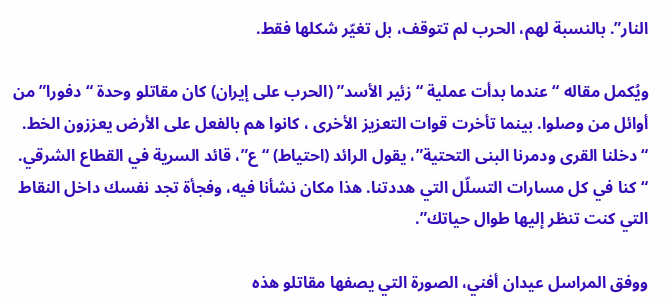النار”. بالنسبة لهم، الحرب لم تتوقف، بل تغيّر شكلها فقط.

ويُكمل مقاله “عندما بدأت عملية “زئير الأسد” (الحرب على إيران) كان مقاتلو وحدة “دفورا” من أوائل من وصلوا. بينما تأخرت قوات التعزيز الأخرى ، كانوا هم بالفعل على الأرض يعززون الخط. “دخلنا القرى ودمرنا البنى التحتية”، يقول الرائد (احتياط) “ع”، قائد السرية في القطاع الشرقي. “كنا في كل مسارات التسلّل التي هددتنا. هذا مكان نشأنا فيه، وفجأة تجد نفسك داخل النقاط التي كنت تنظر إليها طوال حياتك”.

ووفق المراسل عيدان أفني، الصورة التي يصفها مقاتلو هذه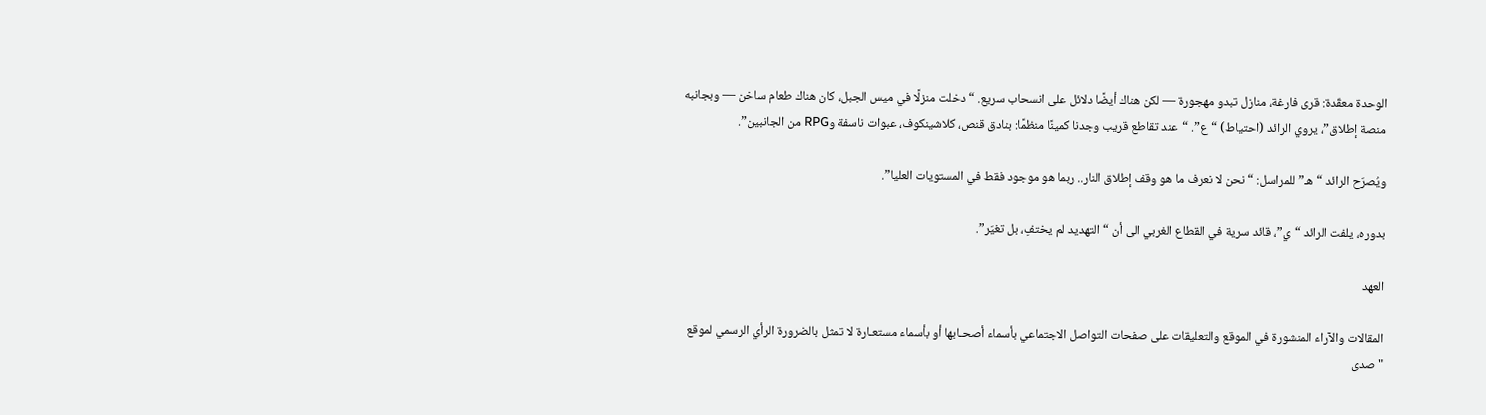الوحدة معقّدة: قرى فارغة، منازل تبدو مهجورة — لكن هناك أيضًا دلائل على انسحاب سريع. “دخلت منزلًا في ميس الجبل، كان هناك طعام ساخن — وبجانبه منصة إطلاق”، يروي الرائد (احتياط) “ع”. “عند تقاطع قريب وجدنا كمينًا منظمًا: بنادق قنص، كلاشينكوف، عبوات ناسفة وRPG من الجانبين”.

ويُصرّح الرائد “هـ” للمراسل: “نحن لا نعرف ما هو وقف إطلاق النار.. ربما هو موجود فقط في المستويات العليا”.

بدوره، يلفت الرائد “ي”، قائد سرية في القطاع الغربي الى أن “التهديد لم يختفِ، بل تغيّر”.

العهد

المقالات والآراء المنشورة في الموقع والتعليقات على صفحات التواصل الاجتماعي بأسماء أصحـابها أو بأسماء مستعـارة لا تمثل بالضرورة الرأي الرسمي لموقع "صدى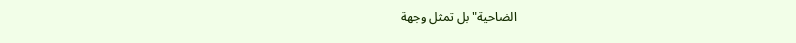الضاحية" بل تمثل وجهة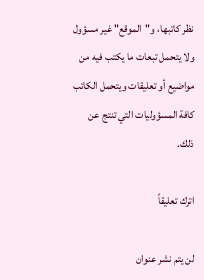نظر كاتبها، و"الموقع" غير مسؤول ولا يتحمل تبعات ما يكتب فيه من مواضيع أو تعليقات ويتحمل الكاتب كافة المسؤوليات التي تنتج عن ذلك.

اترك تعليقاً

لن يتم نشر عنوان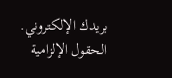بريدك الإلكتروني. الحقول الإلزامية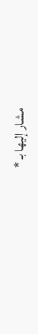مشار إليها بـ *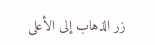زر الذهاب إلى الأعلى